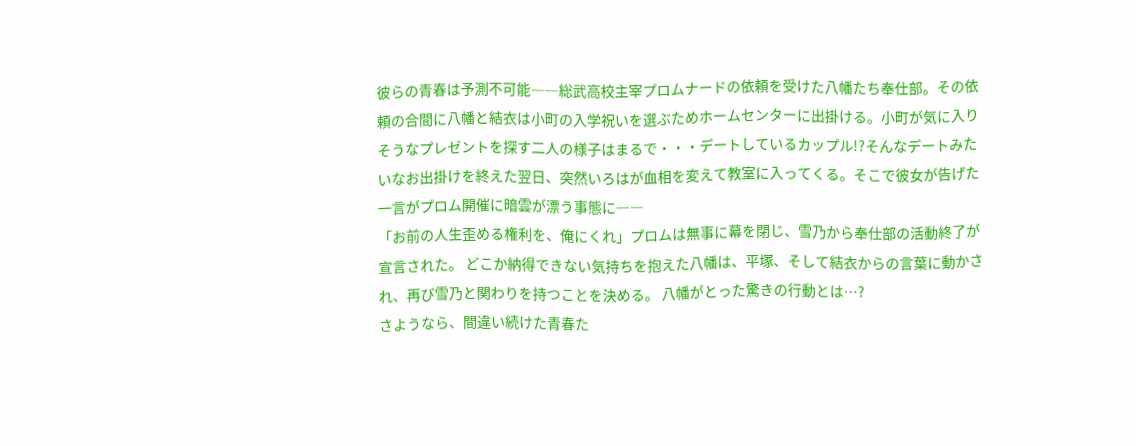彼らの青春は予測不可能――総武高校主宰プロムナードの依頼を受けた八幡たち奉仕部。その依頼の合間に八幡と結衣は小町の入学祝いを選ぶためホームセンターに出掛ける。小町が気に入りそうなプレゼントを探す二人の様子はまるで・・・デートしているカップル!?そんなデートみたいなお出掛けを終えた翌日、突然いろはが血相を変えて教室に入ってくる。そこで彼女が告げた一言がプロム開催に暗雲が漂う事態に――
「お前の人生歪める権利を、俺にくれ」プロムは無事に幕を閉じ、雪乃から奉仕部の活動終了が宣言された。 どこか納得できない気持ちを抱えた八幡は、平塚、そして結衣からの言葉に動かされ、再び雪乃と関わりを持つことを決める。 八幡がとった驚きの行動とは…?
さようなら、間違い続けた青春た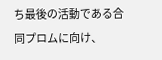ち最後の活動である合同プロムに向け、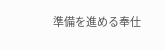準備を進める奉仕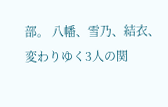部。 八幡、雪乃、結衣、変わりゆく3人の関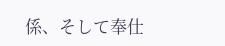係、そして奉仕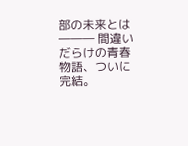部の未来とは――― 間違いだらけの青春物語、ついに完結。